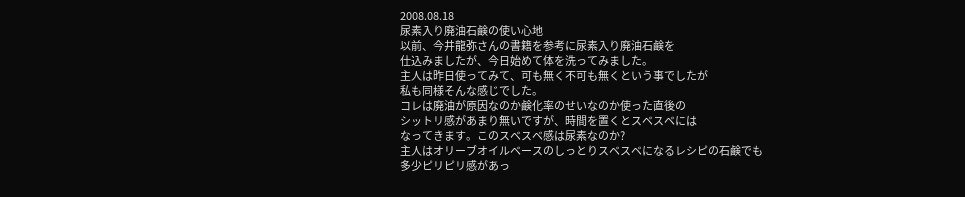2008.08.18
尿素入り廃油石鹸の使い心地
以前、今井龍弥さんの書籍を参考に尿素入り廃油石鹸を
仕込みましたが、今日始めて体を洗ってみました。
主人は昨日使ってみて、可も無く不可も無くという事でしたが
私も同様そんな感じでした。
コレは廃油が原因なのか鹸化率のせいなのか使った直後の
シットリ感があまり無いですが、時間を置くとスベスベには
なってきます。このスベスベ感は尿素なのか?
主人はオリーブオイルベースのしっとりスベスベになるレシピの石鹸でも
多少ピリピリ感があっ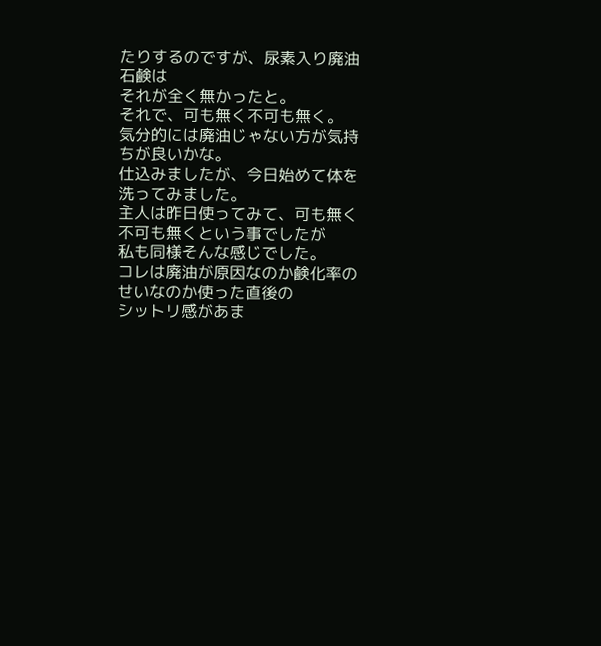たりするのですが、尿素入り廃油石鹸は
それが全く無かったと。
それで、可も無く不可も無く。
気分的には廃油じゃない方が気持ちが良いかな。
仕込みましたが、今日始めて体を洗ってみました。
主人は昨日使ってみて、可も無く不可も無くという事でしたが
私も同様そんな感じでした。
コレは廃油が原因なのか鹸化率のせいなのか使った直後の
シットリ感があま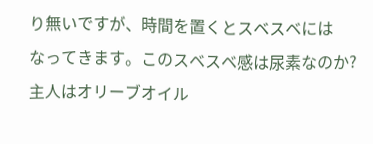り無いですが、時間を置くとスベスベには
なってきます。このスベスベ感は尿素なのか?
主人はオリーブオイル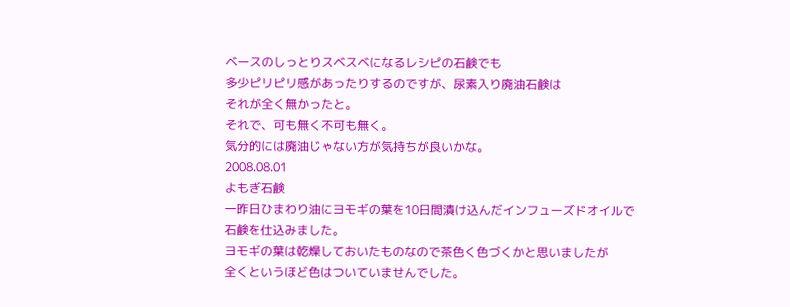ベースのしっとりスベスベになるレシピの石鹸でも
多少ピリピリ感があったりするのですが、尿素入り廃油石鹸は
それが全く無かったと。
それで、可も無く不可も無く。
気分的には廃油じゃない方が気持ちが良いかな。
2008.08.01
よもぎ石鹸
一昨日ひまわり油にヨモギの葉を10日間漬け込んだインフューズドオイルで
石鹸を仕込みました。
ヨモギの葉は乾燥しておいたものなので茶色く色づくかと思いましたが
全くというほど色はついていませんでした。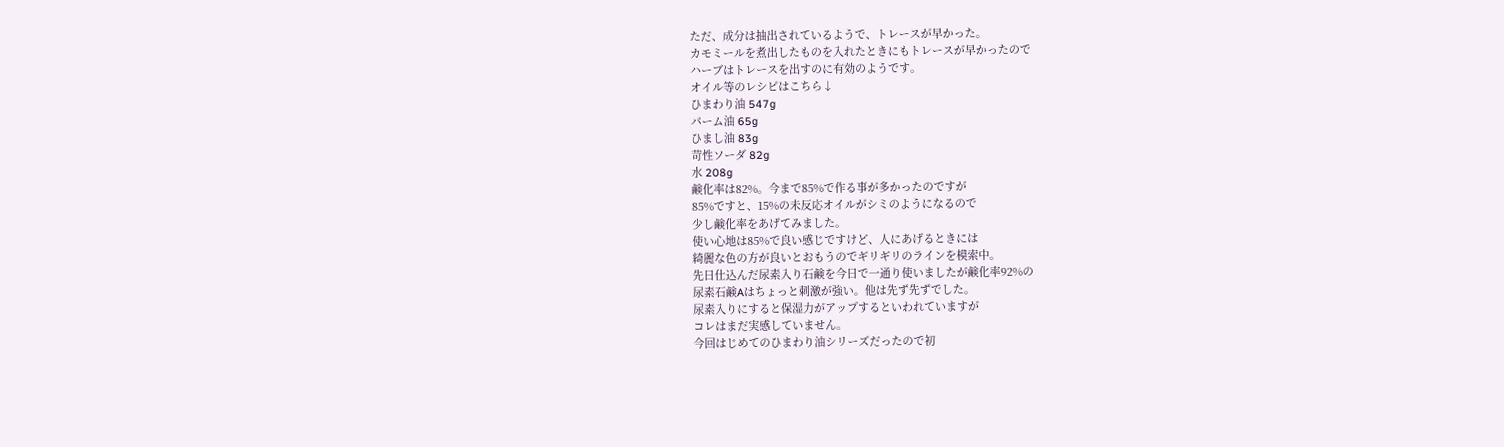ただ、成分は抽出されているようで、トレースが早かった。
カモミールを煮出したものを入れたときにもトレースが早かったので
ハーブはトレースを出すのに有効のようです。
オイル等のレシピはこちら↓
ひまわり油 547g
パーム油 65g
ひまし油 83g
苛性ソーダ 82g
水 208g
鹸化率は82%。今まで85%で作る事が多かったのですが
85%ですと、15%の未反応オイルがシミのようになるので
少し鹸化率をあげてみました。
使い心地は85%で良い感じですけど、人にあげるときには
綺麗な色の方が良いとおもうのでギリギリのラインを模索中。
先日仕込んだ尿素入り石鹸を今日で一通り使いましたが鹸化率92%の
尿素石鹸Aはちょっと刺激が強い。他は先ず先ずでした。
尿素入りにすると保湿力がアップするといわれていますが
コレはまだ実感していません。
今回はじめてのひまわり油シリーズだったので初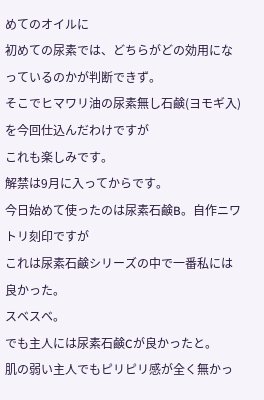めてのオイルに
初めての尿素では、どちらがどの効用になっているのかが判断できず。
そこでヒマワリ油の尿素無し石鹸(ヨモギ入)を今回仕込んだわけですが
これも楽しみです。
解禁は9月に入ってからです。
今日始めて使ったのは尿素石鹸B。自作ニワトリ刻印ですが
これは尿素石鹸シリーズの中で一番私には良かった。
スベスベ。
でも主人には尿素石鹸Cが良かったと。
肌の弱い主人でもピリピリ感が全く無かっ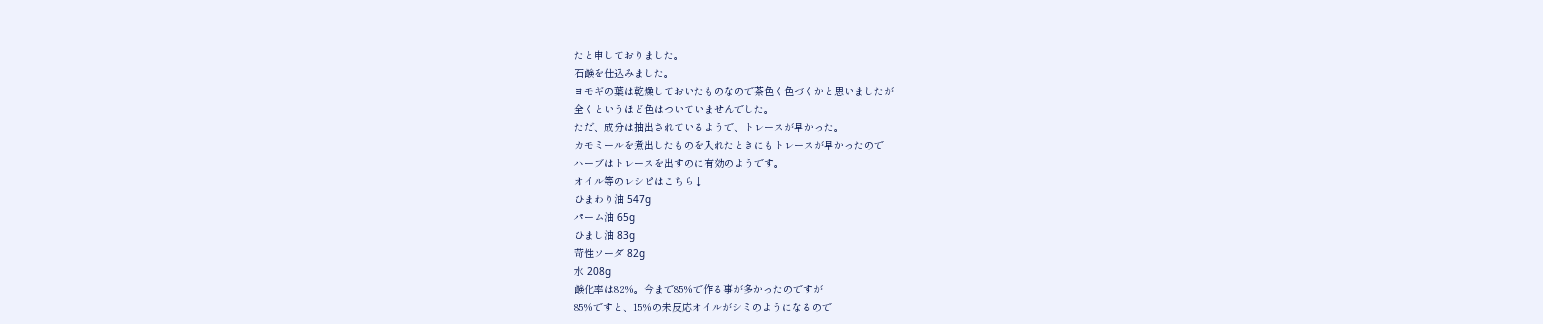たと申しておりました。
石鹸を仕込みました。
ヨモギの葉は乾燥しておいたものなので茶色く色づくかと思いましたが
全くというほど色はついていませんでした。
ただ、成分は抽出されているようで、トレースが早かった。
カモミールを煮出したものを入れたときにもトレースが早かったので
ハーブはトレースを出すのに有効のようです。
オイル等のレシピはこちら↓
ひまわり油 547g
パーム油 65g
ひまし油 83g
苛性ソーダ 82g
水 208g
鹸化率は82%。今まで85%で作る事が多かったのですが
85%ですと、15%の未反応オイルがシミのようになるので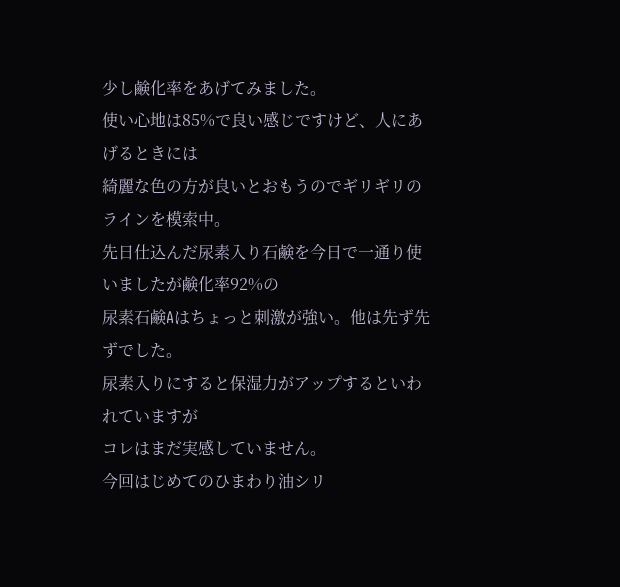少し鹸化率をあげてみました。
使い心地は85%で良い感じですけど、人にあげるときには
綺麗な色の方が良いとおもうのでギリギリのラインを模索中。
先日仕込んだ尿素入り石鹸を今日で一通り使いましたが鹸化率92%の
尿素石鹸Aはちょっと刺激が強い。他は先ず先ずでした。
尿素入りにすると保湿力がアップするといわれていますが
コレはまだ実感していません。
今回はじめてのひまわり油シリ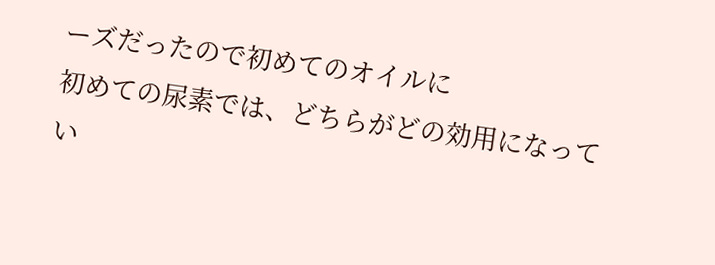ーズだったので初めてのオイルに
初めての尿素では、どちらがどの効用になってい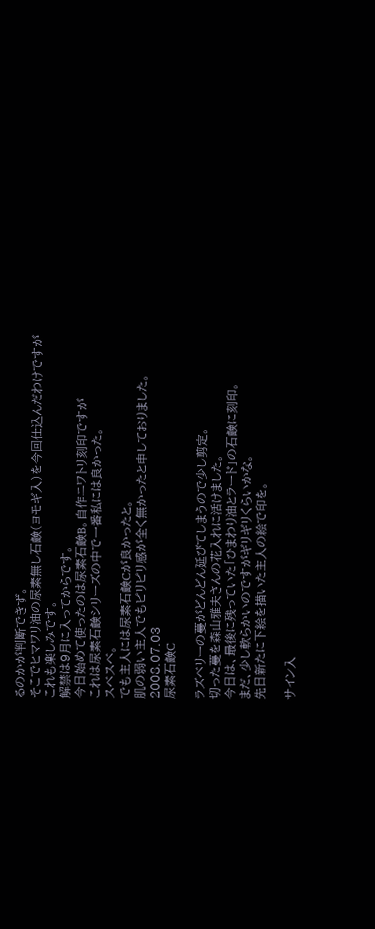るのかが判断できず。
そこでヒマワリ油の尿素無し石鹸(ヨモギ入)を今回仕込んだわけですが
これも楽しみです。
解禁は9月に入ってからです。
今日始めて使ったのは尿素石鹸B。自作ニワトリ刻印ですが
これは尿素石鹸シリーズの中で一番私には良かった。
スベスベ。
でも主人には尿素石鹸Cが良かったと。
肌の弱い主人でもピリピリ感が全く無かったと申しておりました。
2008.07.03
尿素石鹸C

ラズベリーの蔓がどんどん延びてしまうので少し剪定。
切った蔓を森山雅夫さんの花入れに活けました。
今日は、最後に残っていた「ひまわり油とラード」の石鹸に刻印。
まだ、少し軟らかいのですがギリギリくらいかな。
先日新たに下絵を描いた主人の絵で印を。

サイン入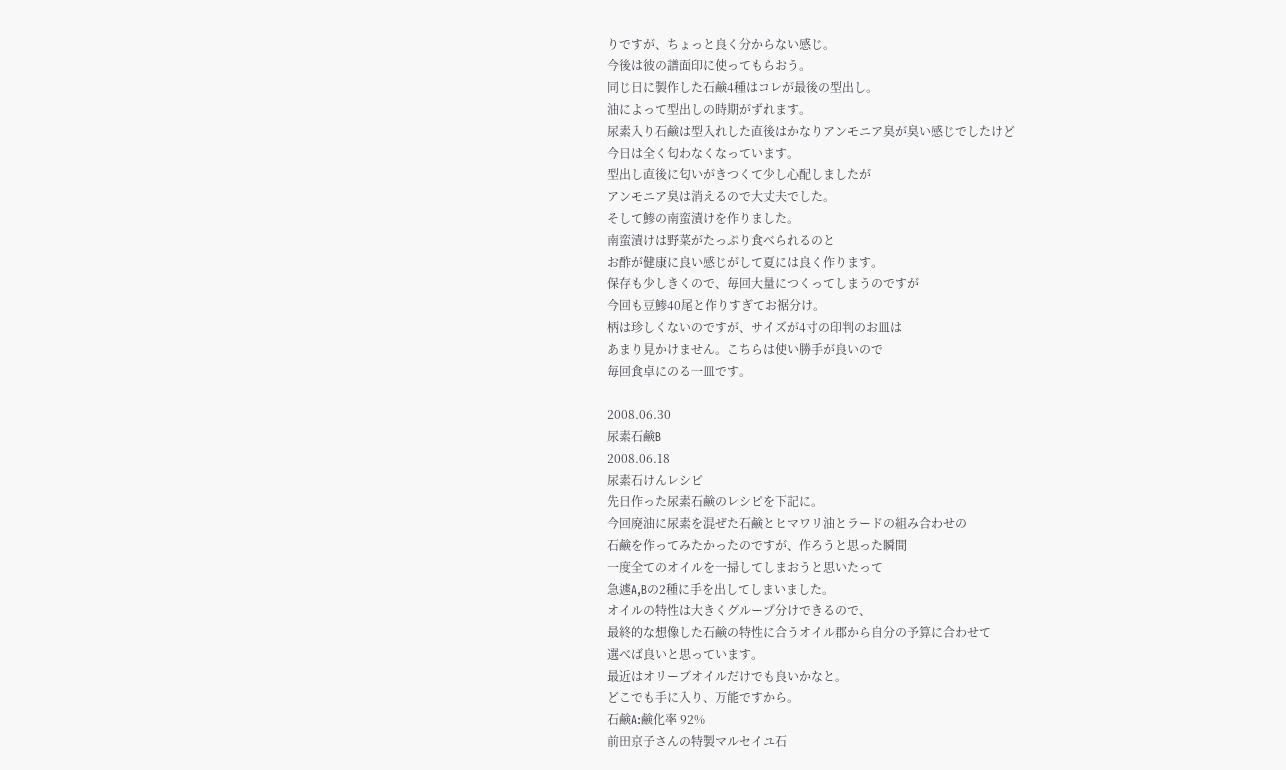りですが、ちょっと良く分からない感じ。
今後は彼の譜面印に使ってもらおう。
同じ日に製作した石鹸4種はコレが最後の型出し。
油によって型出しの時期がずれます。
尿素入り石鹸は型入れした直後はかなりアンモニア臭が臭い感じでしたけど
今日は全く匂わなくなっています。
型出し直後に匂いがきつくて少し心配しましたが
アンモニア臭は消えるので大丈夫でした。
そして鯵の南蛮漬けを作りました。
南蛮漬けは野菜がたっぷり食べられるのと
お酢が健康に良い感じがして夏には良く作ります。
保存も少しきくので、毎回大量につくってしまうのですが
今回も豆鯵40尾と作りすぎてお裾分け。
柄は珍しくないのですが、サイズが4寸の印判のお皿は
あまり見かけません。こちらは使い勝手が良いので
毎回食卓にのる一皿です。

2008.06.30
尿素石鹸B
2008.06.18
尿素石けんレシピ
先日作った尿素石鹸のレシピを下記に。
今回廃油に尿素を混ぜた石鹸とヒマワリ油とラードの組み合わせの
石鹸を作ってみたかったのですが、作ろうと思った瞬間
一度全てのオイルを一掃してしまおうと思いたって
急遽A,Bの2種に手を出してしまいました。
オイルの特性は大きくグループ分けできるので、
最終的な想像した石鹸の特性に合うオイル郡から自分の予算に合わせて
選べば良いと思っています。
最近はオリーブオイルだけでも良いかなと。
どこでも手に入り、万能ですから。
石鹸A:鹸化率 92%
前田京子さんの特製マルセイユ石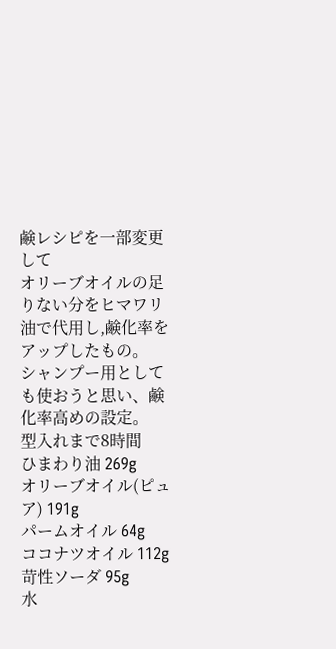鹸レシピを一部変更して
オリーブオイルの足りない分をヒマワリ油で代用し,鹸化率をアップしたもの。
シャンプー用としても使おうと思い、鹸化率高めの設定。
型入れまで8時間
ひまわり油 269g
オリーブオイル(ピュア) 191g
パームオイル 64g
ココナツオイル 112g
苛性ソーダ 95g
水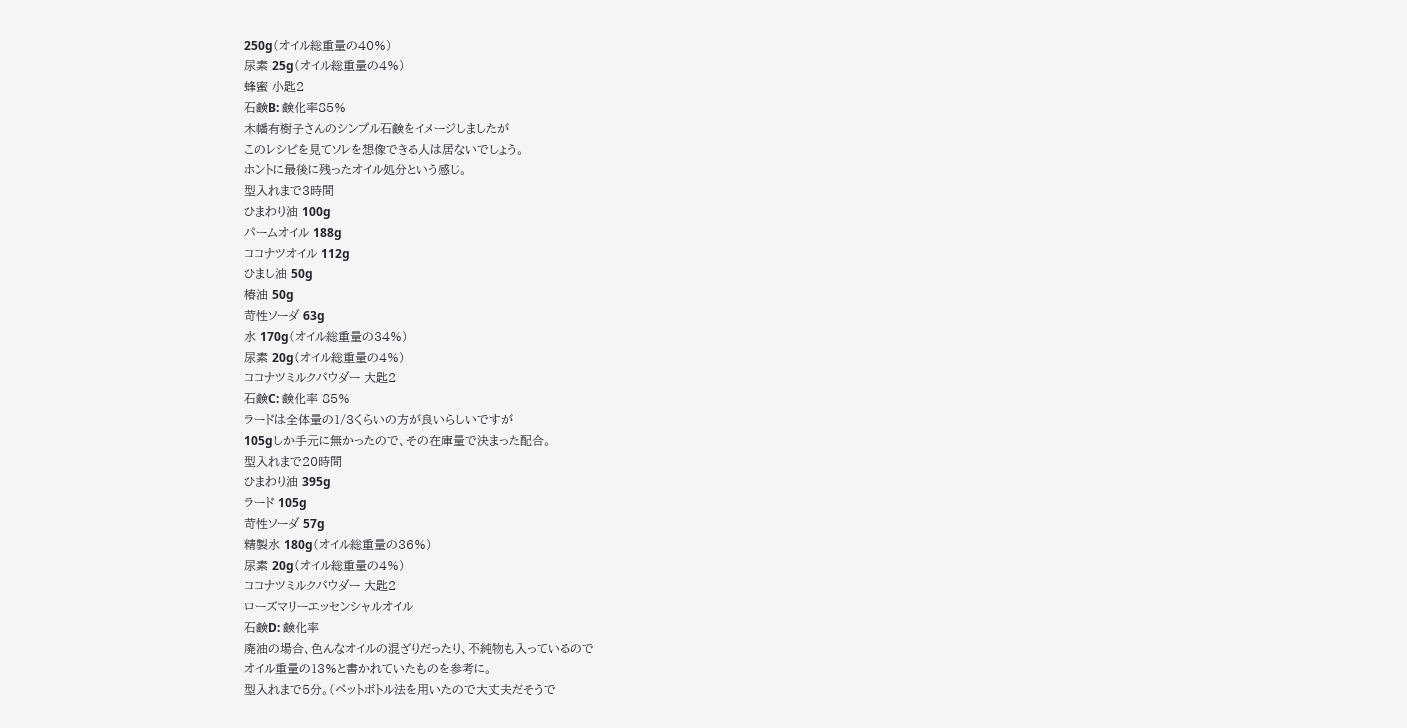250g(オイル総重量の40%)
尿素 25g(オイル総重量の4%)
蜂蜜 小匙2
石鹸B: 鹸化率85%
木幡有樹子さんのシンプル石鹸をイメージしましたが
このレシピを見てソレを想像できる人は居ないでしょう。
ホントに最後に残ったオイル処分という感じ。
型入れまで3時間
ひまわり油 100g
パームオイル 188g
ココナツオイル 112g
ひまし油 50g
椿油 50g
苛性ソーダ 63g
水 170g(オイル総重量の34%)
尿素 20g(オイル総重量の4%)
ココナツミルクパウダー 大匙2
石鹸C: 鹸化率 85%
ラードは全体量の1/3くらいの方が良いらしいですが
105gしか手元に無かったので、その在庫量で決まった配合。
型入れまで20時間
ひまわり油 395g
ラード 105g
苛性ソーダ 57g
精製水 180g(オイル総重量の36%)
尿素 20g(オイル総重量の4%)
ココナツミルクパウダー 大匙2
ローズマリーエッセンシャルオイル
石鹸D: 鹸化率
廃油の場合、色んなオイルの混ざりだったり、不純物も入っているので
オイル重量の13%と書かれていたものを参考に。
型入れまで5分。(ペットボトル法を用いたので大丈夫だそうで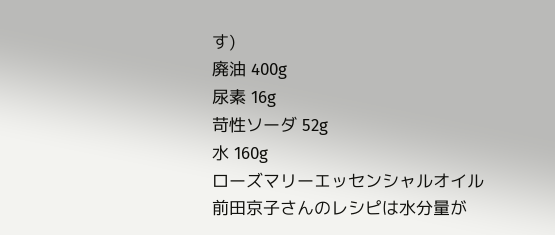す)
廃油 400g
尿素 16g
苛性ソーダ 52g
水 160g
ローズマリーエッセンシャルオイル
前田京子さんのレシピは水分量が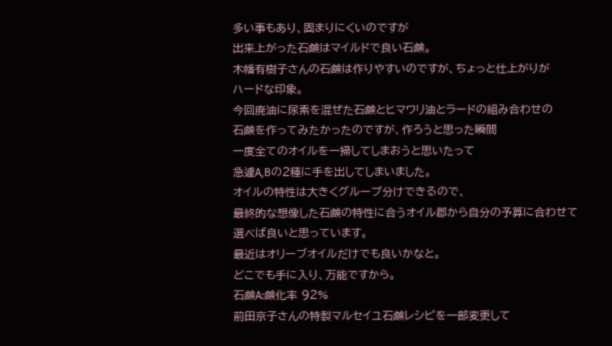多い事もあり、固まりにくいのですが
出来上がった石鹸はマイルドで良い石鹸。
木幡有樹子さんの石鹸は作りやすいのですが、ちょっと仕上がりが
ハードな印象。
今回廃油に尿素を混ぜた石鹸とヒマワリ油とラードの組み合わせの
石鹸を作ってみたかったのですが、作ろうと思った瞬間
一度全てのオイルを一掃してしまおうと思いたって
急遽A,Bの2種に手を出してしまいました。
オイルの特性は大きくグループ分けできるので、
最終的な想像した石鹸の特性に合うオイル郡から自分の予算に合わせて
選べば良いと思っています。
最近はオリーブオイルだけでも良いかなと。
どこでも手に入り、万能ですから。
石鹸A:鹸化率 92%
前田京子さんの特製マルセイユ石鹸レシピを一部変更して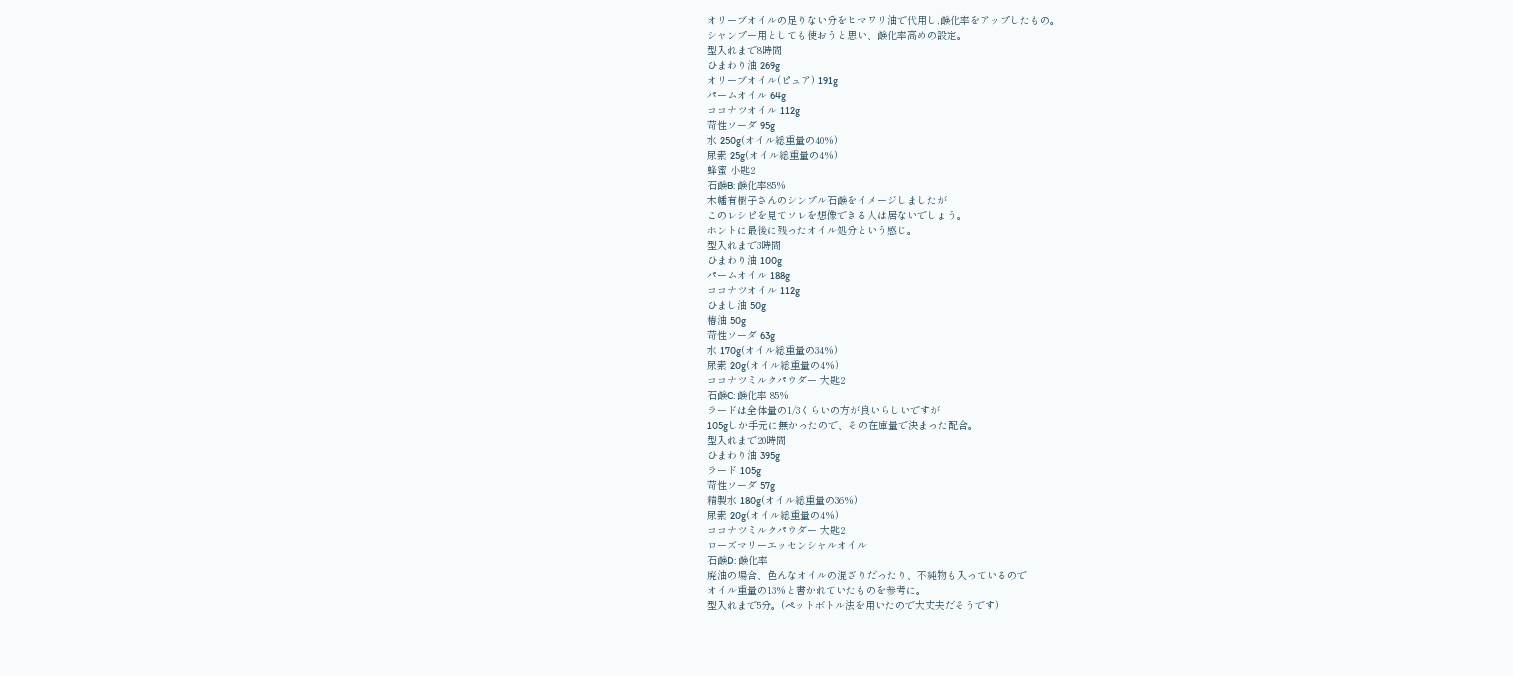オリーブオイルの足りない分をヒマワリ油で代用し,鹸化率をアップしたもの。
シャンプー用としても使おうと思い、鹸化率高めの設定。
型入れまで8時間
ひまわり油 269g
オリーブオイル(ピュア) 191g
パームオイル 64g
ココナツオイル 112g
苛性ソーダ 95g
水 250g(オイル総重量の40%)
尿素 25g(オイル総重量の4%)
蜂蜜 小匙2
石鹸B: 鹸化率85%
木幡有樹子さんのシンプル石鹸をイメージしましたが
このレシピを見てソレを想像できる人は居ないでしょう。
ホントに最後に残ったオイル処分という感じ。
型入れまで3時間
ひまわり油 100g
パームオイル 188g
ココナツオイル 112g
ひまし油 50g
椿油 50g
苛性ソーダ 63g
水 170g(オイル総重量の34%)
尿素 20g(オイル総重量の4%)
ココナツミルクパウダー 大匙2
石鹸C: 鹸化率 85%
ラードは全体量の1/3くらいの方が良いらしいですが
105gしか手元に無かったので、その在庫量で決まった配合。
型入れまで20時間
ひまわり油 395g
ラード 105g
苛性ソーダ 57g
精製水 180g(オイル総重量の36%)
尿素 20g(オイル総重量の4%)
ココナツミルクパウダー 大匙2
ローズマリーエッセンシャルオイル
石鹸D: 鹸化率
廃油の場合、色んなオイルの混ざりだったり、不純物も入っているので
オイル重量の13%と書かれていたものを参考に。
型入れまで5分。(ペットボトル法を用いたので大丈夫だそうです)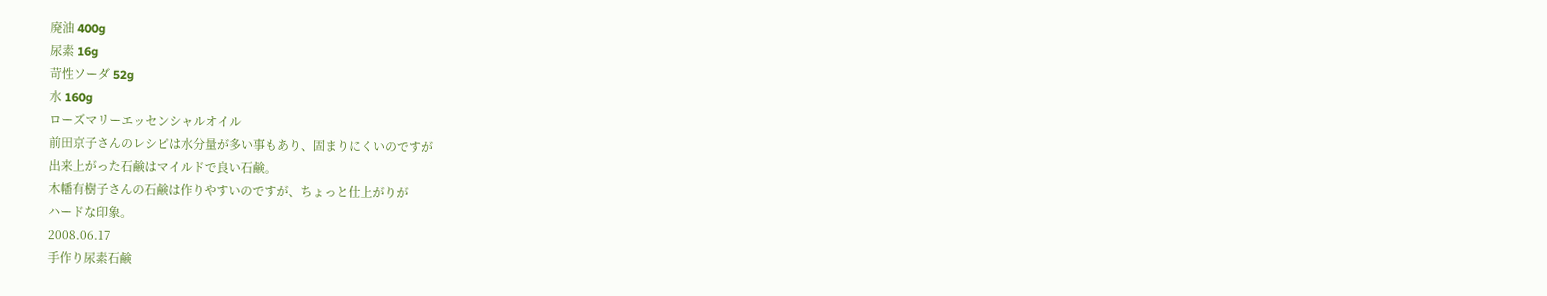廃油 400g
尿素 16g
苛性ソーダ 52g
水 160g
ローズマリーエッセンシャルオイル
前田京子さんのレシピは水分量が多い事もあり、固まりにくいのですが
出来上がった石鹸はマイルドで良い石鹸。
木幡有樹子さんの石鹸は作りやすいのですが、ちょっと仕上がりが
ハードな印象。
2008.06.17
手作り尿素石鹸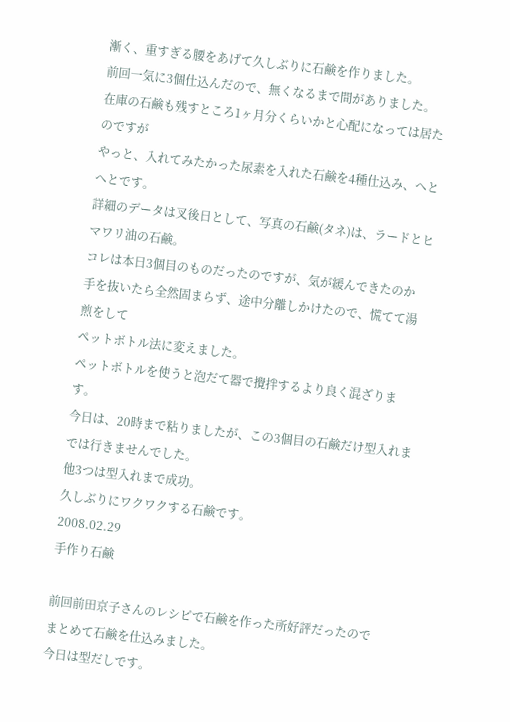漸く、重すぎる腰をあげて久しぶりに石鹸を作りました。
前回一気に3個仕込んだので、無くなるまで間がありました。
在庫の石鹸も残すところ1ヶ月分くらいかと心配になっては居たのですが
やっと、入れてみたかった尿素を入れた石鹸を4種仕込み、へとへとです。
詳細のデータは叉後日として、写真の石鹸(タネ)は、ラードとヒマワリ油の石鹸。
コレは本日3個目のものだったのですが、気が緩んできたのか
手を抜いたら全然固まらず、途中分離しかけたので、慌てて湯煎をして
ペットボトル法に変えました。
ペットボトルを使うと泡だて器で攪拌するより良く混ざります。
今日は、20時まで粘りましたが、この3個目の石鹸だけ型入れまでは行きませんでした。
他3つは型入れまで成功。
久しぶりにワクワクする石鹸です。
2008.02.29
手作り石鹸

前回前田京子さんのレシピで石鹸を作った所好評だったので
まとめて石鹸を仕込みました。
今日は型だしです。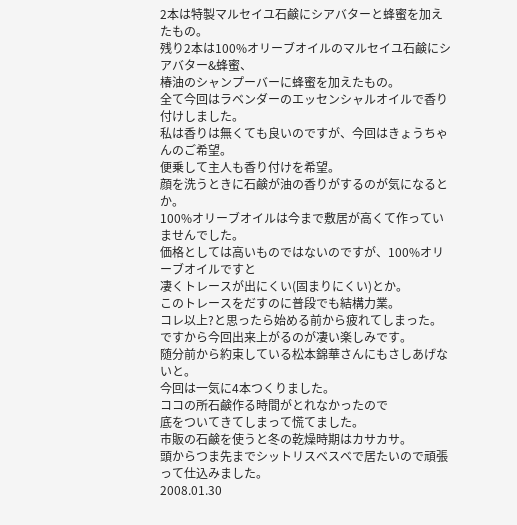2本は特製マルセイユ石鹸にシアバターと蜂蜜を加えたもの。
残り2本は100%オリーブオイルのマルセイユ石鹸にシアバター&蜂蜜、
椿油のシャンプーバーに蜂蜜を加えたもの。
全て今回はラベンダーのエッセンシャルオイルで香り付けしました。
私は香りは無くても良いのですが、今回はきょうちゃんのご希望。
便乗して主人も香り付けを希望。
顔を洗うときに石鹸が油の香りがするのが気になるとか。
100%オリーブオイルは今まで敷居が高くて作っていませんでした。
価格としては高いものではないのですが、100%オリーブオイルですと
凄くトレースが出にくい(固まりにくい)とか。
このトレースをだすのに普段でも結構力業。
コレ以上?と思ったら始める前から疲れてしまった。
ですから今回出来上がるのが凄い楽しみです。
随分前から約束している松本錦華さんにもさしあげないと。
今回は一気に4本つくりました。
ココの所石鹸作る時間がとれなかったので
底をついてきてしまって慌てました。
市販の石鹸を使うと冬の乾燥時期はカサカサ。
頭からつま先までシットリスベスベで居たいので頑張って仕込みました。
2008.01.30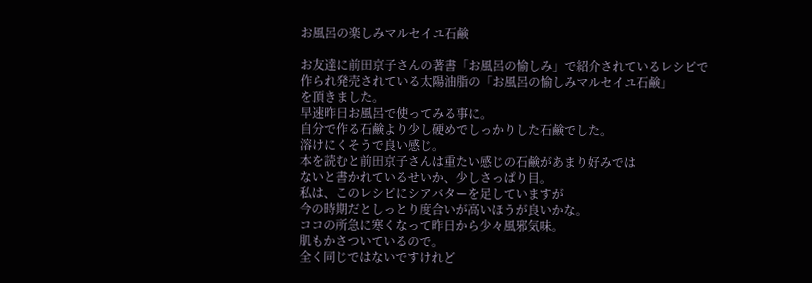お風呂の楽しみマルセイユ石鹸

お友達に前田京子さんの著書「お風呂の愉しみ」で紹介されているレシピで
作られ発売されている太陽油脂の「お風呂の愉しみマルセイユ石鹸」
を頂きました。
早速昨日お風呂で使ってみる事に。
自分で作る石鹸より少し硬めでしっかりした石鹸でした。
溶けにくそうで良い感じ。
本を読むと前田京子さんは重たい感じの石鹸があまり好みでは
ないと書かれているせいか、少しさっぱり目。
私は、このレシピにシアバターを足していますが
今の時期だとしっとり度合いが高いほうが良いかな。
ココの所急に寒くなって昨日から少々風邪気味。
肌もかさついているので。
全く同じではないですけれど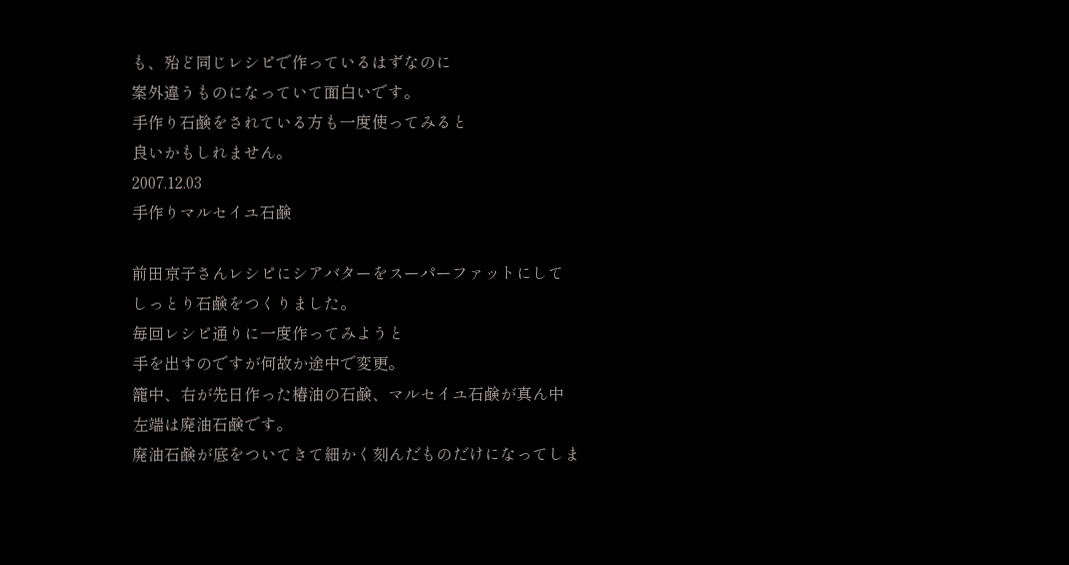も、殆ど同じレシピで作っているはずなのに
案外違うものになっていて面白いです。
手作り石鹸をされている方も一度使ってみると
良いかもしれません。
2007.12.03
手作りマルセイユ石鹸

前田京子さんレシピにシアバターをスーパーファットにして
しっとり石鹸をつくりました。
毎回レシピ通りに一度作ってみようと
手を出すのですが何故か途中で変更。
籠中、右が先日作った椿油の石鹸、マルセイユ石鹸が真ん中
左端は廃油石鹸です。
廃油石鹸が底をついてきて細かく刻んだものだけになってしま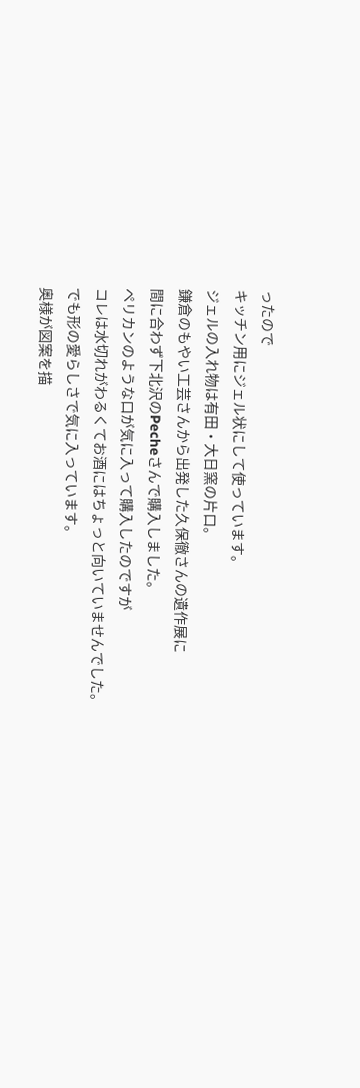ったので
キッチン用にジェル状にして使っています。
ジェルの入れ物は有田・大日窯の片口。
鎌倉のもやい工芸さんから出発した久保徹さんの遺作展に
間に合わず下北沢のPecheさんで購入しました。
ペリカンのような口が気に入って購入したのですが
コレは水切れがわるくてお酒にはちょっと向いていませんでした。
でも形の愛らしさで気に入っています。
奥様が図案を描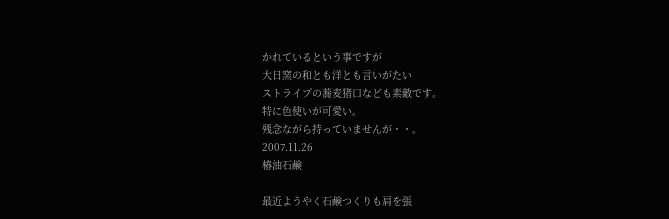かれているという事ですが
大日窯の和とも洋とも言いがたい
ストライプの蕎麦猪口なども素敵です。
特に色使いが可愛い。
残念ながら持っていませんが・・。
2007.11.26
椿油石鹸

最近ようやく石鹸つくりも肩を張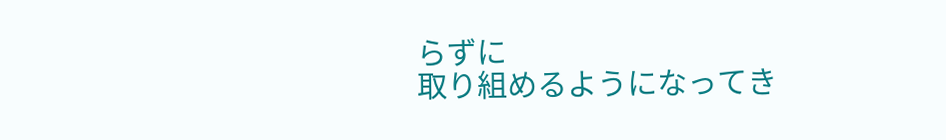らずに
取り組めるようになってき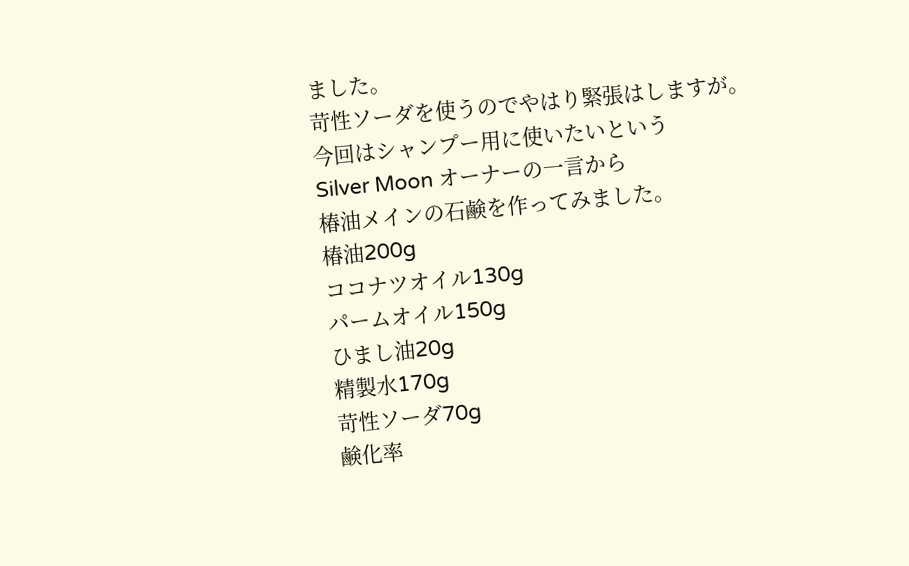ました。
苛性ソーダを使うのでやはり緊張はしますが。
今回はシャンプー用に使いたいという
Silver Moon オーナーの一言から
椿油メインの石鹸を作ってみました。
椿油200g
ココナツオイル130g
パームオイル150g
ひまし油20g
精製水170g
苛性ソーダ70g
鹸化率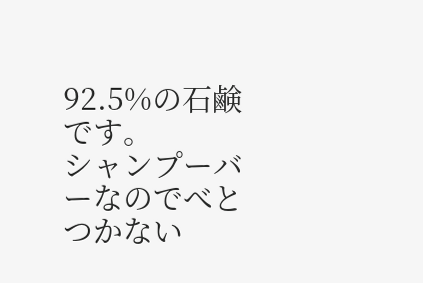92.5%の石鹸です。
シャンプーバーなのでべとつかない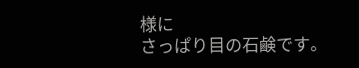様に
さっぱり目の石鹸です。